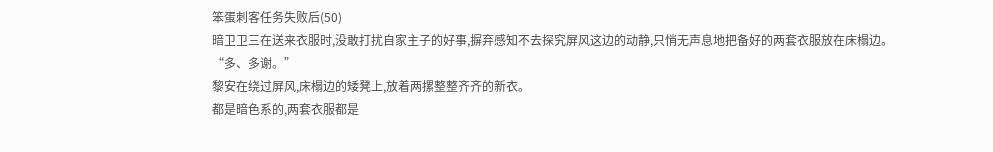笨蛋刺客任务失败后(50)
暗卫卫三在送来衣服时,没敢打扰自家主子的好事,摒弃感知不去探究屏风这边的动静,只悄无声息地把备好的两套衣服放在床榻边。
“多、多谢。”
黎安在绕过屏风,床榻边的矮凳上,放着两摞整整齐齐的新衣。
都是暗色系的,两套衣服都是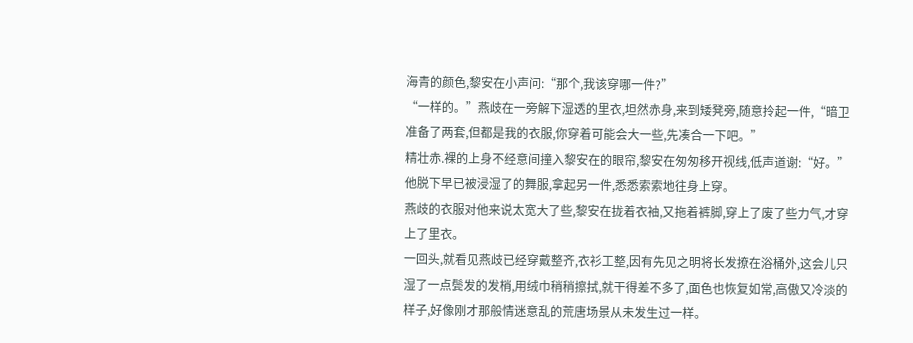海青的颜色,黎安在小声问:“那个,我该穿哪一件?”
“一样的。”燕歧在一旁解下湿透的里衣,坦然赤身,来到矮凳旁,随意拎起一件,“暗卫准备了两套,但都是我的衣服,你穿着可能会大一些,先凑合一下吧。”
精壮赤.裸的上身不经意间撞入黎安在的眼帘,黎安在匆匆移开视线,低声道谢:“好。”
他脱下早已被浸湿了的舞服,拿起另一件,悉悉索索地往身上穿。
燕歧的衣服对他来说太宽大了些,黎安在拢着衣袖,又拖着裤脚,穿上了废了些力气,才穿上了里衣。
一回头,就看见燕歧已经穿戴整齐,衣衫工整,因有先见之明将长发撩在浴桶外,这会儿只湿了一点鬓发的发梢,用绒巾稍稍擦拭,就干得差不多了,面色也恢复如常,高傲又冷淡的样子,好像刚才那般情迷意乱的荒唐场景从未发生过一样。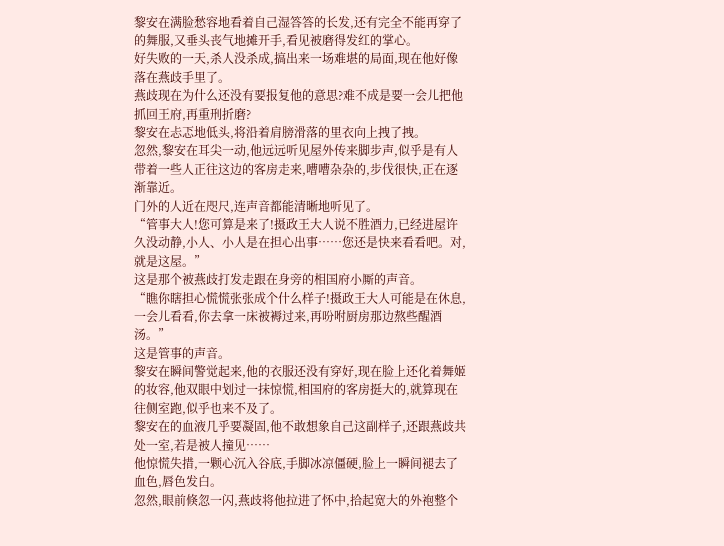黎安在满脸愁容地看着自己湿答答的长发,还有完全不能再穿了的舞服,又垂头丧气地摊开手,看见被磨得发红的掌心。
好失败的一天,杀人没杀成,搞出来一场难堪的局面,现在他好像落在燕歧手里了。
燕歧现在为什么还没有要报复他的意思?难不成是要一会儿把他抓回王府,再重刑折磨?
黎安在忐忑地低头,将沿着肩膀滑落的里衣向上拽了拽。
忽然,黎安在耳尖一动,他远远听见屋外传来脚步声,似乎是有人带着一些人正往这边的客房走来,嘈嘈杂杂的,步伐很快,正在逐渐靠近。
门外的人近在咫尺,连声音都能清晰地听见了。
“管事大人!您可算是来了!摄政王大人说不胜酒力,已经进屋许久没动静,小人、小人是在担心出事……您还是快来看看吧。对,就是这屋。”
这是那个被燕歧打发走跟在身旁的相国府小厮的声音。
“瞧你瞎担心慌慌张张成个什么样子!摄政王大人可能是在休息,一会儿看看,你去拿一床被褥过来,再吩咐厨房那边熬些醒酒汤。”
这是管事的声音。
黎安在瞬间警觉起来,他的衣服还没有穿好,现在脸上还化着舞姬的妆容,他双眼中划过一抹惊慌,相国府的客房挺大的,就算现在往侧室跑,似乎也来不及了。
黎安在的血液几乎要凝固,他不敢想象自己这副样子,还跟燕歧共处一室,若是被人撞见……
他惊慌失措,一颗心沉入谷底,手脚冰凉僵硬,脸上一瞬间褪去了血色,唇色发白。
忽然,眼前倏忽一闪,燕歧将他拉进了怀中,拾起宽大的外袍整个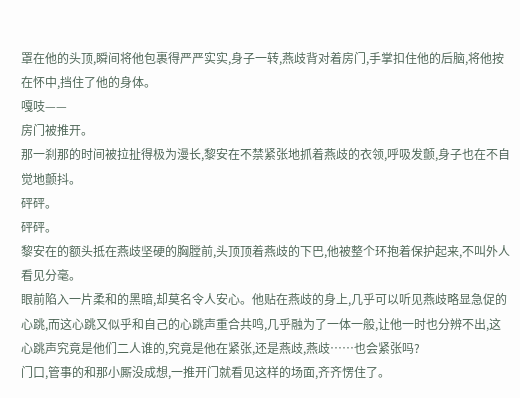罩在他的头顶,瞬间将他包裹得严严实实,身子一转,燕歧背对着房门,手掌扣住他的后脑,将他按在怀中,挡住了他的身体。
嘎吱——
房门被推开。
那一刹那的时间被拉扯得极为漫长,黎安在不禁紧张地抓着燕歧的衣领,呼吸发颤,身子也在不自觉地颤抖。
砰砰。
砰砰。
黎安在的额头抵在燕歧坚硬的胸膛前,头顶顶着燕歧的下巴,他被整个环抱着保护起来,不叫外人看见分毫。
眼前陷入一片柔和的黑暗,却莫名令人安心。他贴在燕歧的身上,几乎可以听见燕歧略显急促的心跳,而这心跳又似乎和自己的心跳声重合共鸣,几乎融为了一体一般,让他一时也分辨不出,这心跳声究竟是他们二人谁的,究竟是他在紧张,还是燕歧,燕歧……也会紧张吗?
门口,管事的和那小厮没成想,一推开门就看见这样的场面,齐齐愣住了。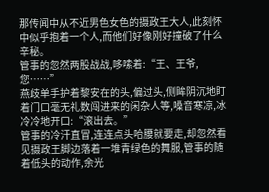那传闻中从不近男色女色的摄政王大人,此刻怀中似乎抱着一个人,而他们好像刚好撞破了什么辛秘。
管事的忽然两股战战,哆嗦着:“王、王爷,您……”
燕歧单手护着黎安在的头,偏过头,侧眸阴沉地盯着门口毫无礼数闯进来的闲杂人等,嗓音寒凉,冰冷冷地开口:“滚出去。”
管事的冷汗直冒,连连点头哈腰就要走,却忽然看见摄政王脚边落着一堆青绿色的舞服,管事的随着低头的动作,余光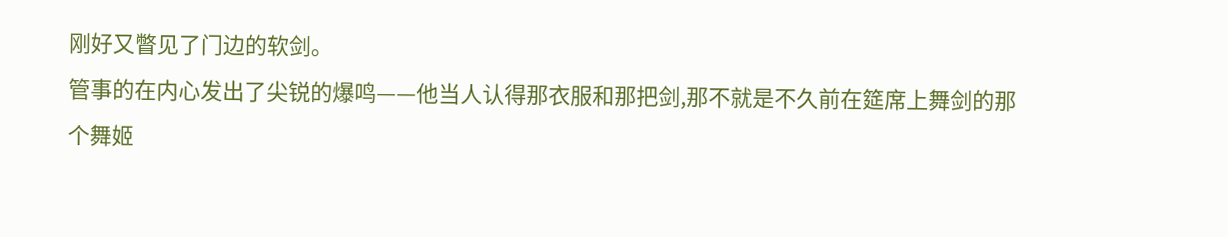刚好又瞥见了门边的软剑。
管事的在内心发出了尖锐的爆鸣——他当人认得那衣服和那把剑,那不就是不久前在筵席上舞剑的那个舞姬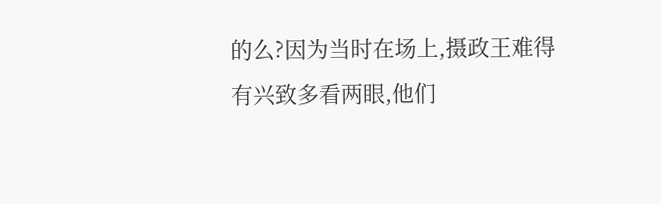的么?因为当时在场上,摄政王难得有兴致多看两眼,他们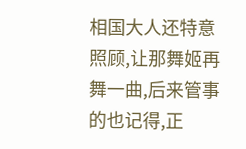相国大人还特意照顾,让那舞姬再舞一曲,后来管事的也记得,正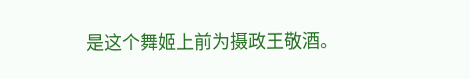是这个舞姬上前为摄政王敬酒。